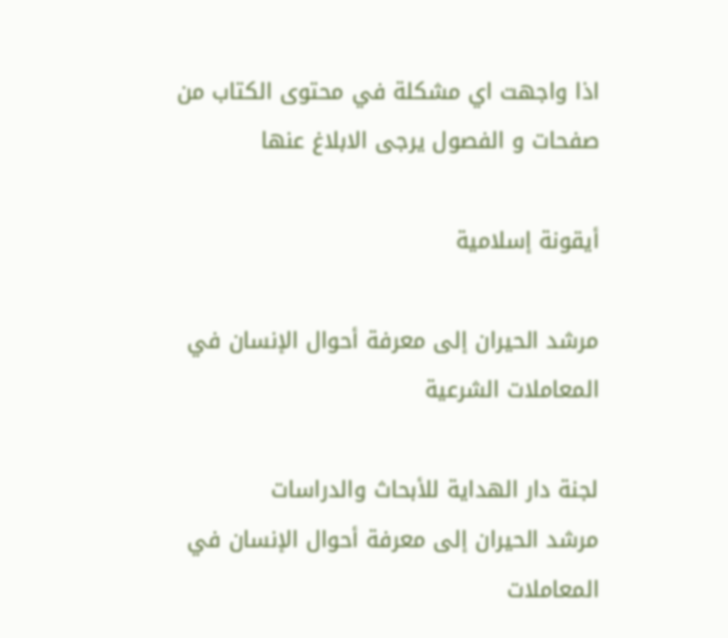اذا واجهت اي مشكلة في محتوى الكتاب من صفحات و الفصول يرجى الابلاغ عنها

أيقونة إسلامية

مرشد الحيران إلى معرفة أحوال الإنسان في المعاملات الشرعية

لجنة دار الهداية للأبحاث والدراسات
مرشد الحيران إلى معرفة أحوال الإنسان في المعاملات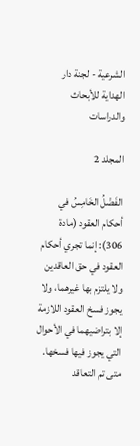الشرعية - لجنة دار الهداية للأبحاث والدراسات

المجلد 2

الفَضْلُ الخَامِسُ في أحكام العقود (مادة 306): إنما تجري أحكام العقود في حق العاقدين ولا يلتزم بها غيرهما، ولا يجوز فسخ العقود اللازمة إلا بتراضيهما في الأحوال التي يجوز فيها فسخها.
متى تم التعاقد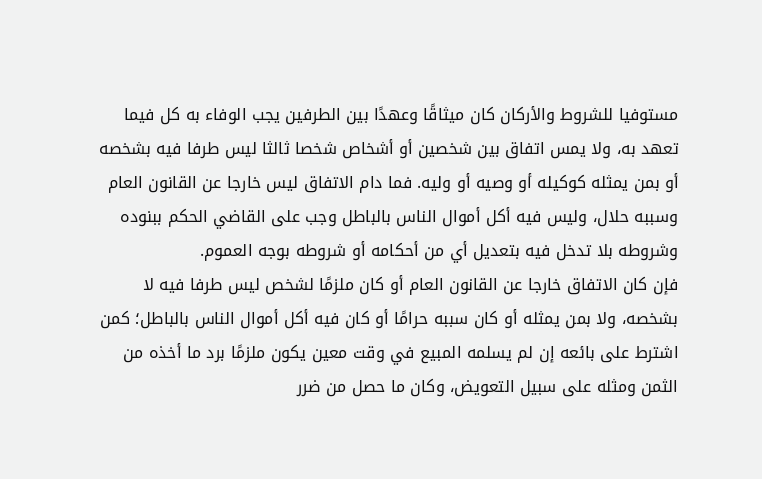مستوفيا للشروط والأركان كان ميثاقًا وعهدًا بين الطرفين يجب الوفاء به كل فيما تعهد به، ولا يمس اتفاق بين شخصين أو أشخاص شخصا ثالثا ليس طرفا فيه بشخصه أو بمن يمثله كوكيله أو وصيه أو وليه. فما دام الاتفاق ليس خارجا عن القانون العام وسببه حلال، وليس فيه أكل أموال الناس بالباطل وجب على القاضي الحكم ببنوده وشروطه بلا تدخل فيه بتعديل أي من أحكامه أو شروطه بوجه العموم.
فإن كان الاتفاق خارجا عن القانون العام أو كان ملزمًا لشخص ليس طرفا فيه لا بشخصه، ولا بمن يمثله أو كان سببه حرامًا أو كان فيه أكل أموال الناس بالباطل؛ كمن اشترط على بائعه إن لم يسلمه المبيع في وقت معين يكون ملزمًا برد ما أخذه من الثمن ومثله على سبيل التعويض، وكان ما حصل من ضرر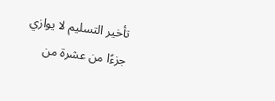تأخير التسليم لا يوازي جزءًا من عشرة من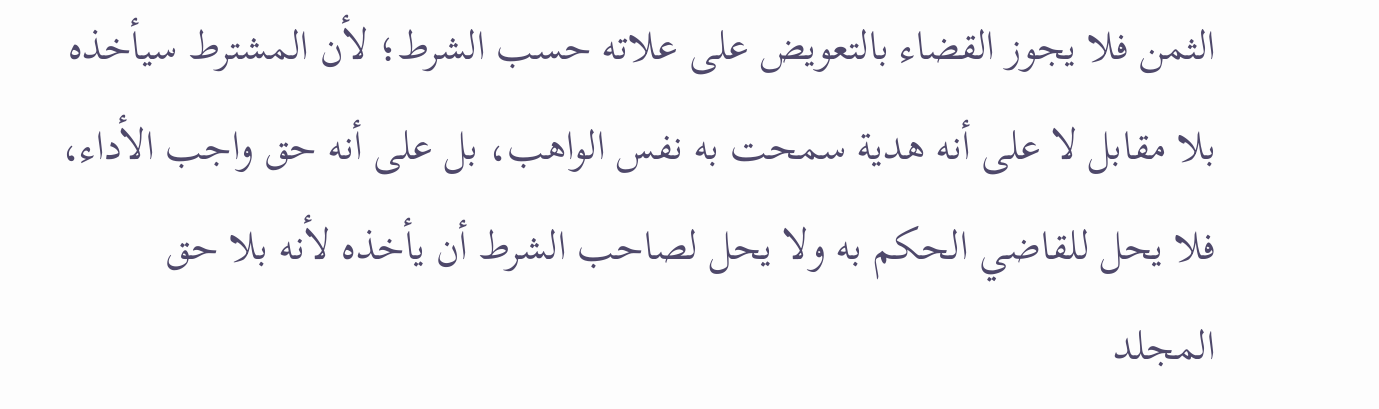الثمن فلا يجوز القضاء بالتعويض على علاته حسب الشرط؛ لأن المشترط سيأخذه بلا مقابل لا على أنه هدية سمحت به نفس الواهب، بل على أنه حق واجب الأداء، فلا يحل للقاضي الحكم به ولا يحل لصاحب الشرط أن يأخذه لأنه بلا حق
المجلد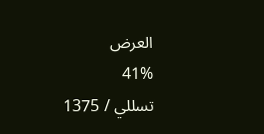العرض
41%
تسللي / 1375